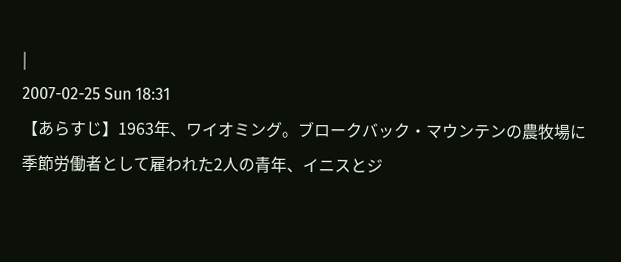|
2007-02-25 Sun 18:31
【あらすじ】1963年、ワイオミング。ブロークバック・マウンテンの農牧場に季節労働者として雇われた2人の青年、イニスとジ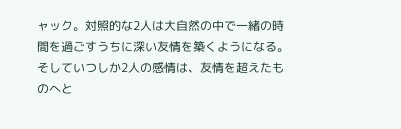ャック。対照的な2人は大自然の中で一緒の時間を過ごすうちに深い友情を築くようになる。そしていつしか2人の感情は、友情を超えたものへと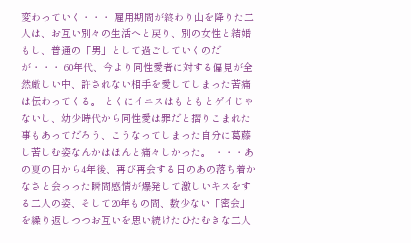変わっていく・・・ 雇用期間が終わり山を降りた二人は、お互い別々の生活へと戻り、別の女性と結婚もし、普通の「男」として過ごしていくのだが・・・ 60年代、今より同性愛者に対する偏見が全然厳しい中、許されない相手を愛してしまった苦痛は伝わってくる。 とくにイニスはもともとゲイじゃないし、幼少時代から同性愛は罪だと摺りこまれた事もあってだろう、こうなってしまった自分に葛藤し苦しむ姿なんかはほんと痛々しかった。 ・・・あの夏の日から4年後、再び再会する日のあの落ち着かなさと会っった瞬間感情が爆発して激しいキスをする二人の姿、そして20年もの間、数少ない「密会」を繰り返しつつお互いを思い続けたひたむきな二人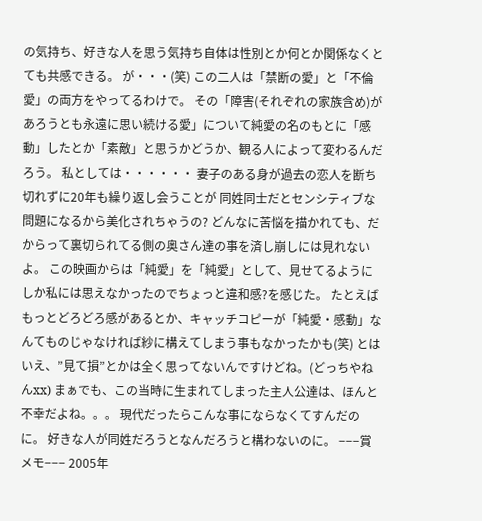の気持ち、好きな人を思う気持ち自体は性別とか何とか関係なくとても共感できる。 が・・・(笑) この二人は「禁断の愛」と「不倫愛」の両方をやってるわけで。 その「障害(それぞれの家族含め)があろうとも永遠に思い続ける愛」について純愛の名のもとに「感動」したとか「素敵」と思うかどうか、観る人によって変わるんだろう。 私としては・・・・・・ 妻子のある身が過去の恋人を断ち切れずに20年も繰り返し会うことが 同姓同士だとセンシティブな問題になるから美化されちゃうの? どんなに苦悩を描かれても、だからって裏切られてる側の奥さん達の事を済し崩しには見れないよ。 この映画からは「純愛」を「純愛」として、見せてるようにしか私には思えなかったのでちょっと違和感?を感じた。 たとえばもっとどろどろ感があるとか、キャッチコピーが「純愛・感動」なんてものじゃなければ紗に構えてしまう事もなかったかも(笑) とはいえ、”見て損”とかは全く思ってないんですけどね。(どっちやねんxx) まぁでも、この当時に生まれてしまった主人公達は、ほんと不幸だよね。。。 現代だったらこんな事にならなくてすんだのに。 好きな人が同姓だろうとなんだろうと構わないのに。 −−−賞メモ−−− 2005年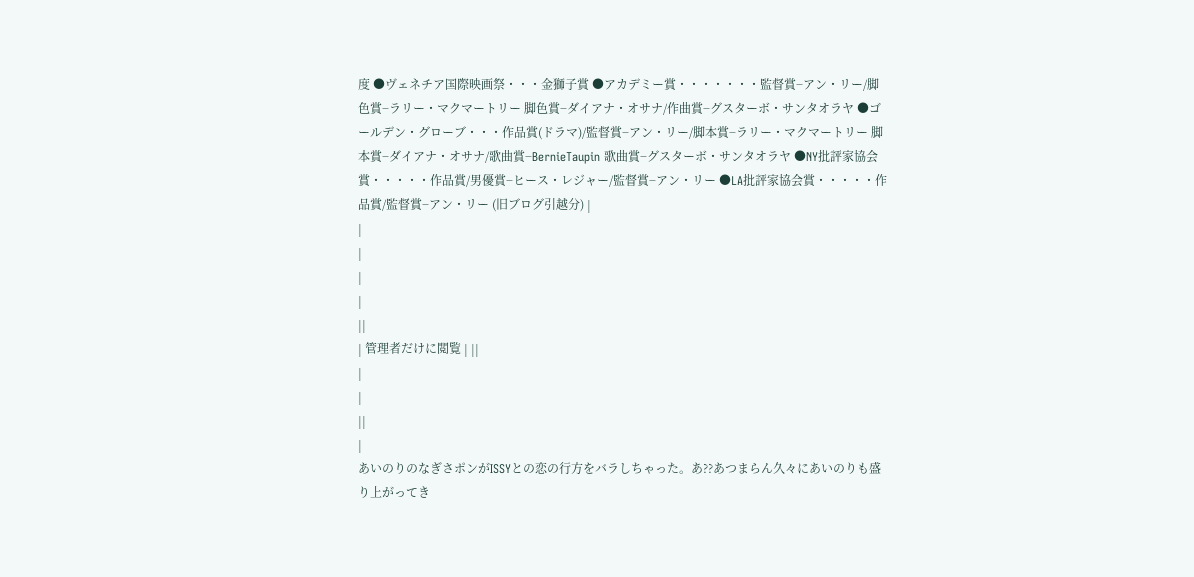度 ●ヴェネチア国際映画祭・・・金獅子賞 ●アカデミー賞・・・・・・・監督賞−アン・リー/脚色賞−ラリー・マクマートリー 脚色賞−ダイアナ・オサナ/作曲賞−グスターボ・サンタオラヤ ●ゴールデン・グローブ・・・作品賞(ドラマ)/監督賞−アン・リー/脚本賞−ラリー・マクマートリー 脚本賞−ダイアナ・オサナ/歌曲賞−BernieTaupin 歌曲賞−グスターボ・サンタオラヤ ●NY批評家協会賞・・・・・作品賞/男優賞−ヒース・レジャー/監督賞−アン・リー ●LA批評家協会賞・・・・・作品賞/監督賞−アン・リー (旧ブログ引越分) |
|
|
|
|
||
| 管理者だけに閲覧 | ||
|
|
||
|
あいのりのなぎさポンがISSYとの恋の行方をバラしちゃった。あ??あつまらん久々にあいのりも盛り上がってき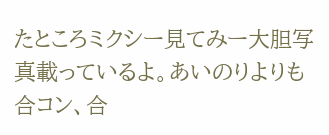たところミクシー見てみー大胆写真載っているよ。あいのりよりも合コン、合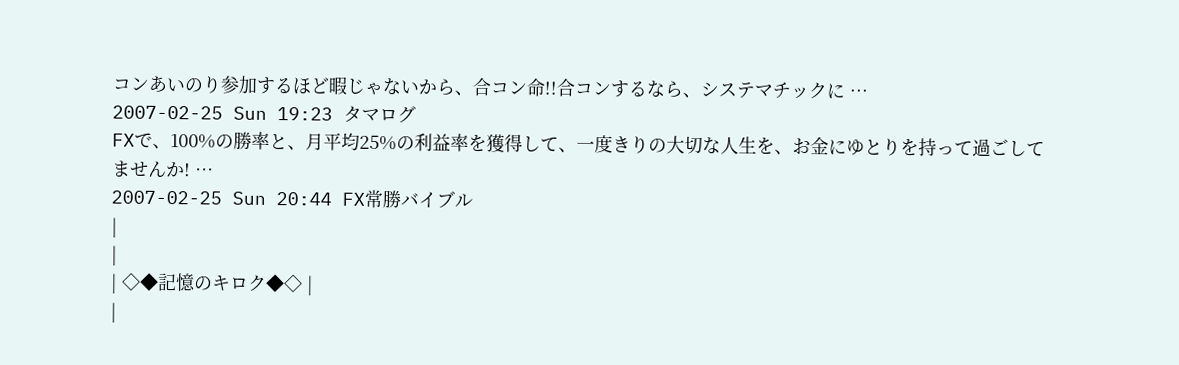コンあいのり参加するほど暇じゃないから、合コン命!!合コンするなら、システマチックに …
2007-02-25 Sun 19:23 タマログ
FXで、100%の勝率と、月平均25%の利益率を獲得して、一度きりの大切な人生を、お金にゆとりを持って過ごしてませんか! …
2007-02-25 Sun 20:44 FX常勝バイブル
|
|
| ◇◆記憶のキロク◆◇ |
|